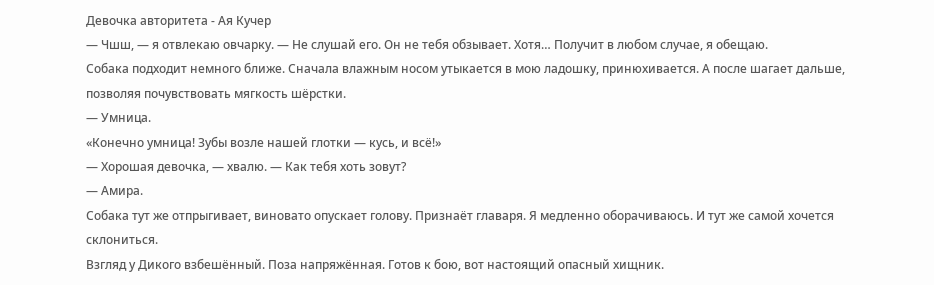Девочка авторитета - Ая Кучер
— Чшш, — я отвлекаю овчарку. — Не слушай его. Он не тебя обзывает. Хотя… Получит в любом случае, я обещаю.
Собака подходит немного ближе. Сначала влажным носом утыкается в мою ладошку, принюхивается. А после шагает дальше, позволяя почувствовать мягкость шёрстки.
— Умница.
«Конечно умница! Зубы возле нашей глотки — кусь, и всё!»
— Хорошая девочка, — хвалю. — Как тебя хоть зовут?
— Амира.
Собака тут же отпрыгивает, виновато опускает голову. Признаёт главаря. Я медленно оборачиваюсь. И тут же самой хочется склониться.
Взгляд у Дикого взбешённый. Поза напряжённая. Готов к бою, вот настоящий опасный хищник.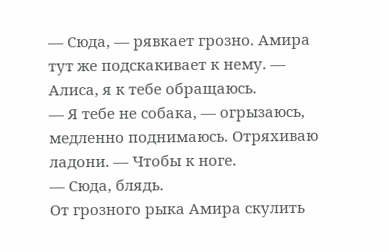— Сюда, — рявкает грозно. Амира тут же подскакивает к нему. — Алиса, я к тебе обращаюсь.
— Я тебе не собака, — огрызаюсь, медленно поднимаюсь. Отряхиваю ладони. — Чтобы к ноге.
— Сюда, блядь.
От грозного рыка Амира скулить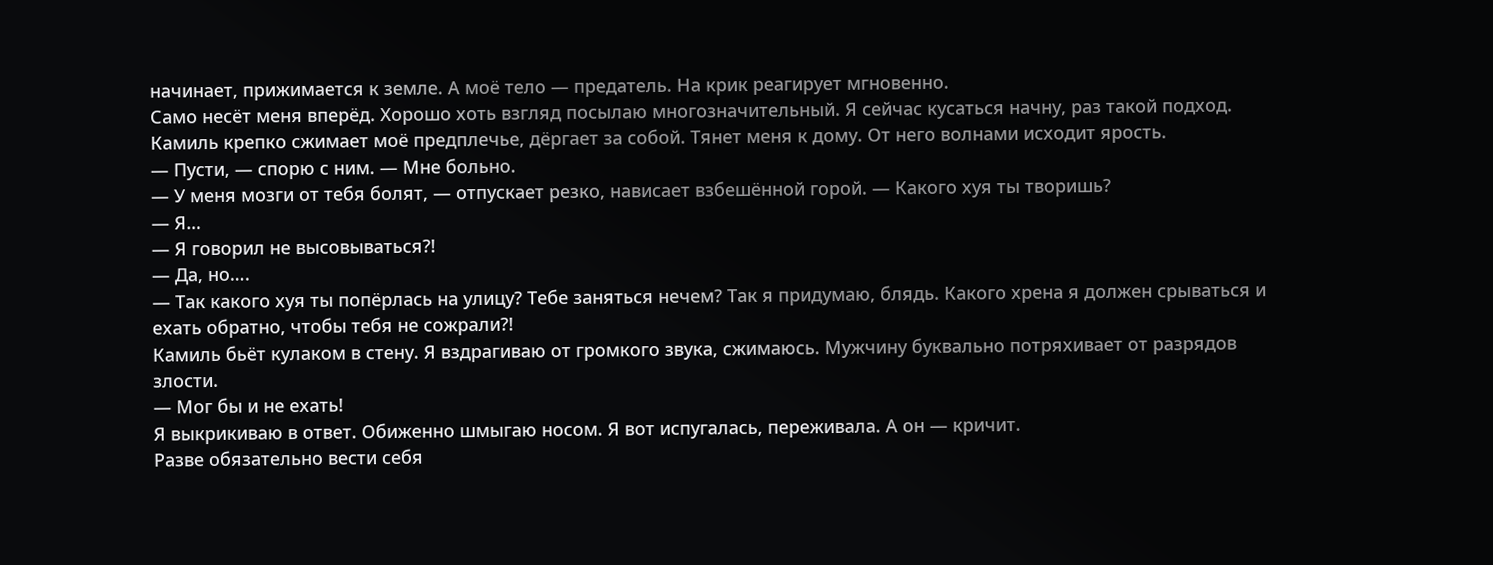начинает, прижимается к земле. А моё тело — предатель. На крик реагирует мгновенно.
Само несёт меня вперёд. Хорошо хоть взгляд посылаю многозначительный. Я сейчас кусаться начну, раз такой подход.
Камиль крепко сжимает моё предплечье, дёргает за собой. Тянет меня к дому. От него волнами исходит ярость.
— Пусти, — спорю с ним. — Мне больно.
— У меня мозги от тебя болят, — отпускает резко, нависает взбешённой горой. — Какого хуя ты творишь?
— Я…
— Я говорил не высовываться?!
— Да, но….
— Так какого хуя ты попёрлась на улицу? Тебе заняться нечем? Так я придумаю, блядь. Какого хрена я должен срываться и ехать обратно, чтобы тебя не сожрали?!
Камиль бьёт кулаком в стену. Я вздрагиваю от громкого звука, сжимаюсь. Мужчину буквально потряхивает от разрядов злости.
— Мог бы и не ехать!
Я выкрикиваю в ответ. Обиженно шмыгаю носом. Я вот испугалась, переживала. А он — кричит.
Разве обязательно вести себя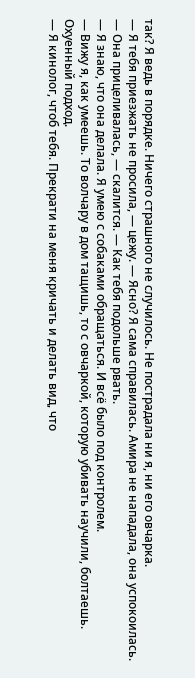так? Я ведь в порядке. Ничего страшного не случилось. Не пострадала ни я, ни его овчарка.
— Я тебя приезжать не просила, — цежу. — Ясно? Я сама справилась. Амира не нападала, она успокоилась.
— Она прицеливалась, — скалится. — Как тебя подольше рвать.
— Я знаю, что она делала. Я умею с собаками обращаться. И всё было под контролем.
— Вижу я, как умеешь. То волчару в дом тащишь, то с овчаркой, которую убивать научили, болтаешь. Охуенный подход.
— Я кинолог, чтоб тебя. Прекрати на меня кричать и делать вид, что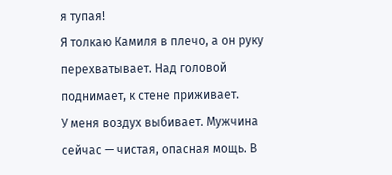я тупая!
Я толкаю Камиля в плечо, а он руку перехватывает. Над головой поднимает, к стене приживает.
У меня воздух выбивает. Мужчина сейчас — чистая, опасная мощь. В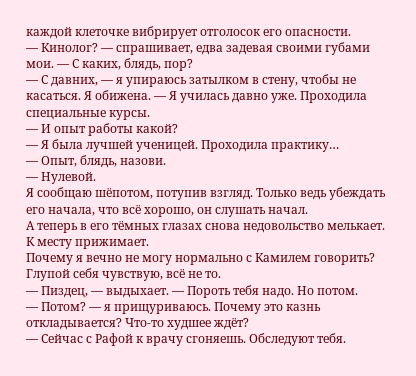каждой клеточке вибрирует отголосок его опасности.
— Кинолог? — спрашивает, едва задевая своими губами мои. — С каких, блядь, пор?
— С давних, — я упираюсь затылком в стену, чтобы не касаться. Я обижена. — Я училась давно уже. Проходила специальные курсы.
— И опыт работы какой?
— Я была лучшей ученицей. Проходила практику…
— Опыт, блядь, назови.
— Нулевой.
Я сообщаю шёпотом, потупив взгляд. Только ведь убеждать его начала, что всё хорошо, он слушать начал.
А теперь в его тёмных глазах снова недовольство мелькает. К месту прижимает.
Почему я вечно не могу нормально с Камилем говорить? Глупой себя чувствую, всё не то.
— Пиздец, — выдыхает. — Пороть тебя надо. Но потом.
— Потом? — я прищуриваюсь. Почему это казнь откладывается? Что-то худшее ждёт?
— Сейчас с Рафой к врачу сгоняешь. Обследуют тебя.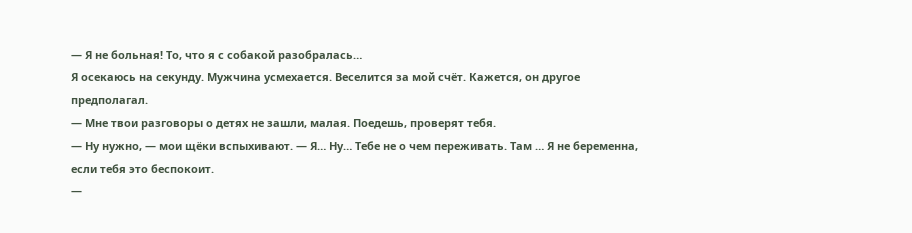— Я не больная! То, что я с собакой разобралась…
Я осекаюсь на секунду. Мужчина усмехается. Веселится за мой счёт. Кажется, он другое предполагал.
— Мне твои разговоры о детях не зашли, малая. Поедешь, проверят тебя.
— Ну нужно, — мои щёки вспыхивают. — Я… Ну… Тебе не о чем переживать. Там … Я не беременна, если тебя это беспокоит.
—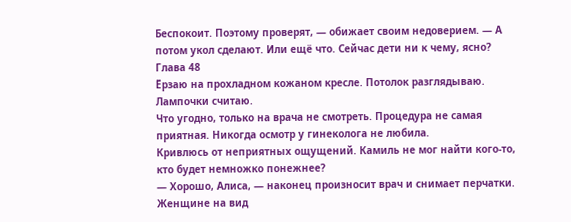Беспокоит. Поэтому проверят, — обижает своим недоверием. — А потом укол сделают. Или ещё что. Сейчас дети ни к чему, ясно?
Глава 48
Ёрзаю на прохладном кожаном кресле. Потолок разглядываю. Лампочки считаю.
Что угодно, только на врача не смотреть. Процедура не самая приятная. Никогда осмотр у гинеколога не любила.
Кривлюсь от неприятных ощущений. Камиль не мог найти кого-то, кто будет немножко понежнее?
— Хорошо, Алиса, — наконец произносит врач и снимает перчатки.
Женщине на вид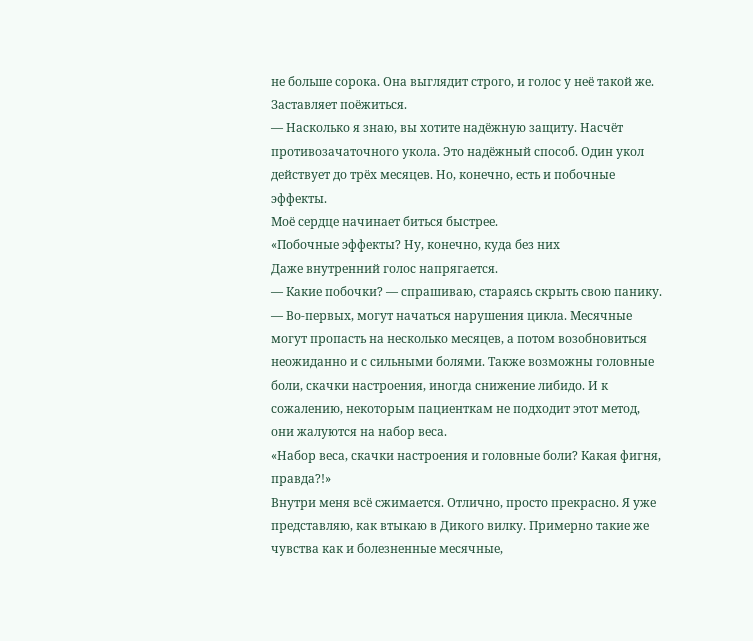не больше сорока. Она выглядит строго, и голос у неё такой же. Заставляет поёжиться.
— Насколько я знаю, вы хотите надёжную защиту. Насчёт противозачаточного укола. Это надёжный способ. Один укол действует до трёх месяцев. Но, конечно, есть и побочные эффекты.
Моё сердце начинает биться быстрее.
«Побочные эффекты? Ну, конечно, куда без них
Даже внутренний голос напрягается.
— Какие побочки? — спрашиваю, стараясь скрыть свою панику.
— Во-первых, могут начаться нарушения цикла. Месячные могут пропасть на несколько месяцев, а потом возобновиться неожиданно и с сильными болями. Также возможны головные боли, скачки настроения, иногда снижение либидо. И к сожалению, некоторым пациенткам не подходит этот метод, они жалуются на набор веса.
«Набор веса, скачки настроения и головные боли? Какая фигня, правда?!»
Внутри меня всё сжимается. Отлично, просто прекрасно. Я уже представляю, как втыкаю в Дикого вилку. Примерно такие же чувства как и болезненные месячные,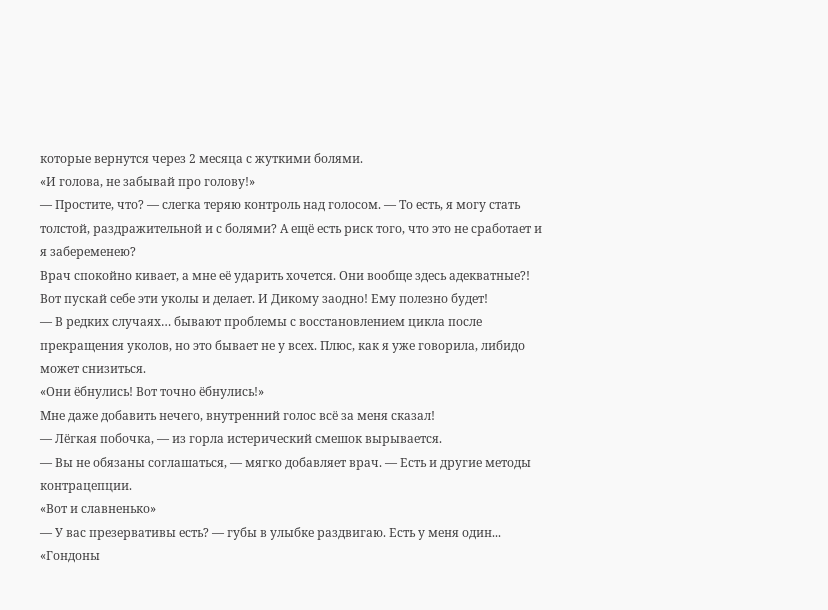которые вернутся через 2 месяца с жуткими болями.
«И голова, не забывай про голову!»
— Простите, что? — слегка теряю контроль над голосом. — То есть, я могу стать толстой, раздражительной и с болями? А ещё есть риск того, что это не сработает и я забеременею?
Врач спокойно кивает, а мне её ударить хочется. Они вообще здесь адекватные?! Вот пускай себе эти уколы и делает. И Дикому заодно! Ему полезно будет!
— В редких случаях… бывают проблемы с восстановлением цикла после прекращения уколов, но это бывает не у всех. Плюс, как я уже говорила, либидо может снизиться.
«Они ёбнулись! Вот точно ёбнулись!»
Мне даже добавить нечего, внутренний голос всё за меня сказал!
— Лёгкая побочка, — из горла истерический смешок вырывается.
— Вы не обязаны соглашаться, — мягко добавляет врач. — Есть и другие методы контрацепции.
«Вот и славненько»
— У вас презервативы есть? — губы в улыбке раздвигаю. Есть у меня один...
«Гондоны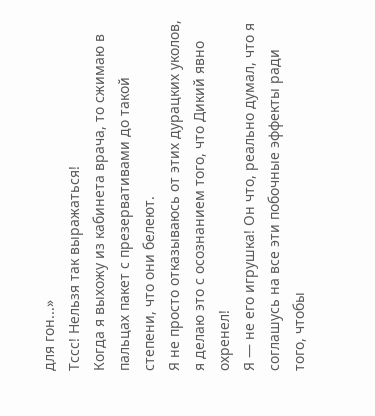для гон...»
Тссс! Нельзя так выражаться!
Когда я выхожу из кабинета врача, то сжимаю в пальцах пакет с презервативами до такой степени, что они белеют.
Я не просто отказываюсь от этих дурацких уколов, я делаю это с осознанием того, что Дикий явно охренел!
Я — не его игрушка! Он что, реально думал, что я соглашусь на все эти побочные эффекты ради того, чтобы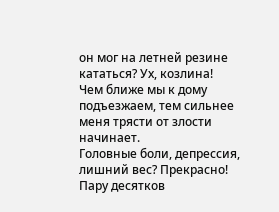он мог на летней резине кататься? Ух, козлина!
Чем ближе мы к дому подъезжаем, тем сильнее меня трясти от злости начинает.
Головные боли, депрессия, лишний вес? Прекрасно!
Пару десятков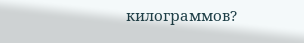килограммов?